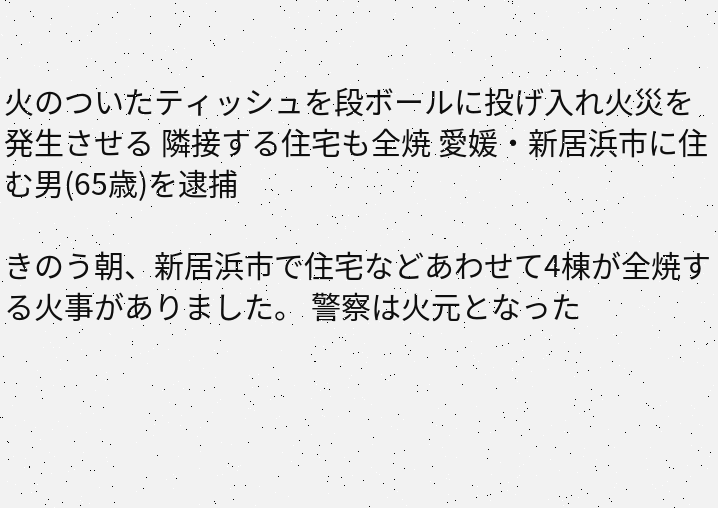火のついたティッシュを段ボールに投げ入れ火災を発生させる 隣接する住宅も全焼 愛媛・新居浜市に住む男(65歳)を逮捕

きのう朝、新居浜市で住宅などあわせて4棟が全焼する火事がありました。 警察は火元となった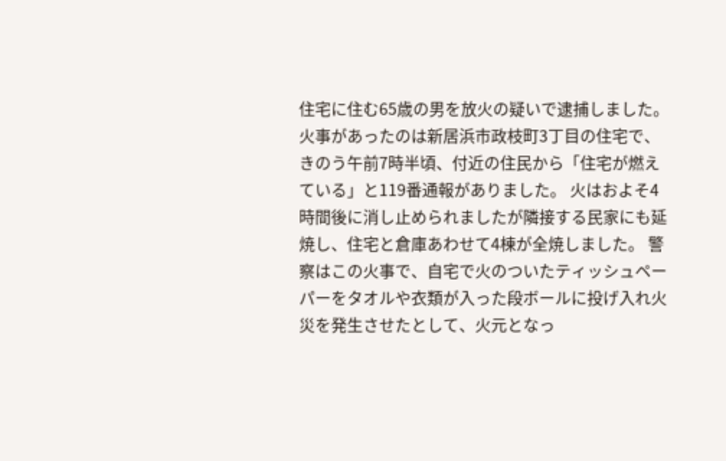住宅に住む65歳の男を放火の疑いで逮捕しました。 火事があったのは新居浜市政枝町3丁目の住宅で、きのう午前7時半頃、付近の住民から「住宅が燃えている」と119番通報がありました。 火はおよそ4時間後に消し止められましたが隣接する民家にも延焼し、住宅と倉庫あわせて4棟が全焼しました。 警察はこの火事で、自宅で火のついたティッシュペーパーをタオルや衣類が入った段ボールに投げ入れ火災を発生させたとして、火元となっ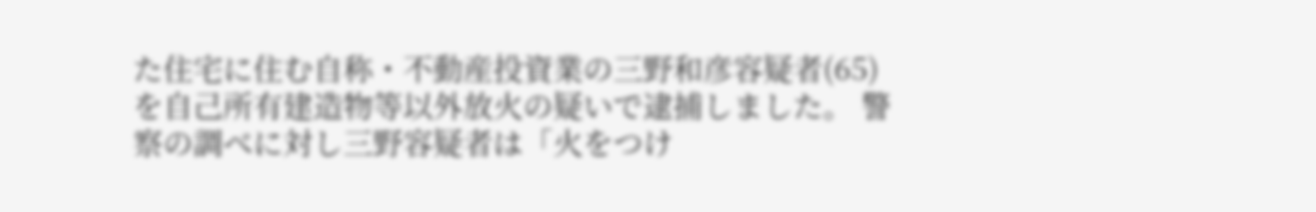た住宅に住む自称・不動産投資業の三野和彦容疑者(65)を自己所有建造物等以外放火の疑いで逮捕しました。 警察の調べに対し三野容疑者は「火をつけ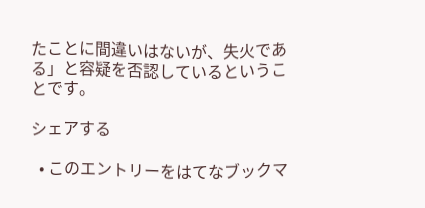たことに間違いはないが、失火である」と容疑を否認しているということです。

シェアする

  • このエントリーをはてなブックマ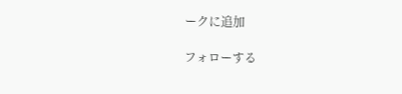ークに追加

フォローする